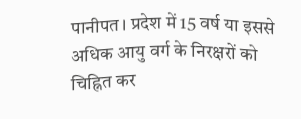पानीपत। प्रदेश में 15 वर्ष या इससे अधिक आयु वर्ग के निरक्षरों को चिह्नित कर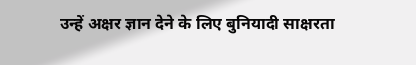उन्हें अक्षर ज्ञान देने के लिए बुनियादी साक्षरता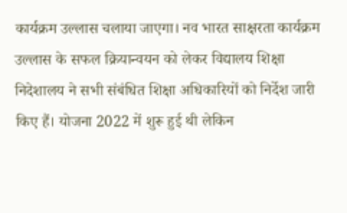कार्यक्रम उल्लास चलाया जाएगा। नव भारत साक्षरता कार्यक्रम उल्लास के सफल क्रियान्वयन को लेकर विद्यालय शिक्षा निदेशालय ने सभी संबंधित शिक्षा अधिकारियों को निर्देश जारी किए हैं। योजना 2022 में शुरू हुई थी लेकिन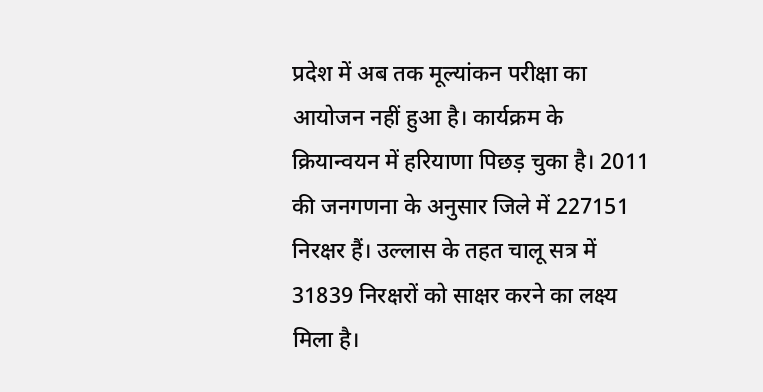प्रदेश में अब तक मूल्यांकन परीक्षा का आयोजन नहीं हुआ है। कार्यक्रम के क्रियान्वयन में हरियाणा पिछड़ चुका है। 2011 की जनगणना के अनुसार जिले में 227151 निरक्षर हैं। उल्लास के तहत चालू सत्र में 31839 निरक्षरों को साक्षर करने का लक्ष्य मिला है।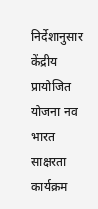निर्देशानुसार केंद्रीय प्रायोजित योजना नव भारत साक्षरता कार्यक्रम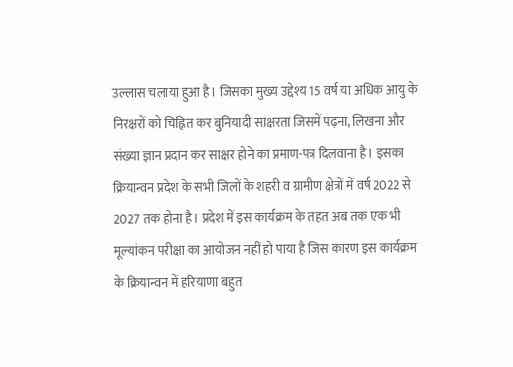उल्लास चलाया हुआ है। जिसका मुख्य उद्देश्य 15 वर्ष या अधिक आयु के निरक्षरों को चिह्नित कर बुनियादी साक्षरता जिसमें पढ़ना, लिखना और संख्या ज्ञान प्रदान कर साक्षर होने का प्रमाण-पत्र दिलवाना है। इसका क्रियान्वन प्रदेश के सभी जिलों के शहरी व ग्रामीण क्षेत्रों में वर्ष 2022 से 2027 तक होना है। प्रदेश में इस कार्यक्रम के तहत अब तक एक भी मूल्यांकन परीक्षा का आयोजन नहीं हो पाया है जिस कारण इस कार्यक्रम के क्रियान्वन में हरियाणा बहुत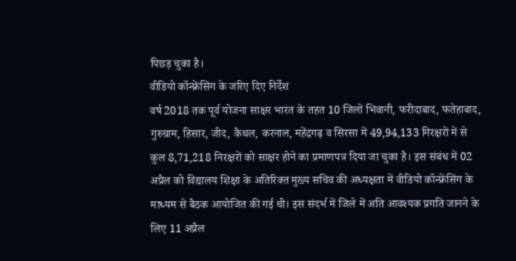पिछड़ चुका है।
वीडियो कॉन्फ्रेंसिंग के जरिए दिए निर्देश
वर्ष 2018 तक पूर्व योजना साक्षर भारत के तहत 10 जिलों भिवानी, फरीदाबाद, फतेहाबाद, गुरुग्राम, हिसार, जीद, कैथल, करनाल, महेंद्रगढ़ व सिरसा में 49,94,133 निरक्षरों में से कुल 8,71,218 निरक्षरों को साक्षर होने का प्रमाणपत्र दिया जा चुका है। इस संबंध में 02 अप्रैल को विद्यालय शिक्षा के अतिरिक्त मुख्य सचिव की अध्यक्षता में वीडियो कॉन्फ्रेंसिंग के माध्यम से बैठक आयोजित की गई थी। इस संदर्भ में जिले में अति आवश्यक प्रगति जानने के लिए 11 अप्रैल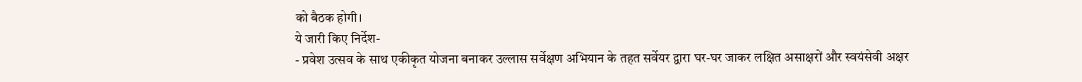को बैठक होगी।
ये जारी किए निर्देश-
- प्रवेश उत्सव के साथ एकीकृत योजना बनाकर उल्लास सर्वेक्षण अभियान के तहत सर्वेयर द्वारा घर-घर जाकर लक्षित असाक्षरों और स्वयंसेवी अक्षर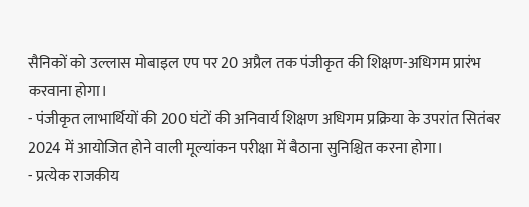सैनिकों को उल्लास मोबाइल एप पर 20 अप्रैल तक पंजीकृत की शिक्षण-अधिगम प्रारंभ करवाना होगा।
- पंजीकृत लाभार्थियों की 200 घंटों की अनिवार्य शिक्षण अधिगम प्रक्रिया के उपरांत सितंबर 2024 में आयोजित होने वाली मूल्यांकन परीक्षा में बैठाना सुनिश्चित करना होगा।
- प्रत्येक राजकीय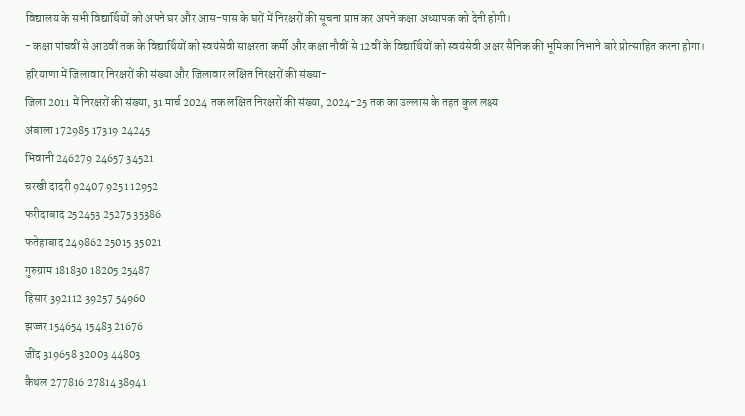विद्यालय के सभी विद्यार्थियों को अपने घर और आस-पास के घरों में निरक्षरों की सूचना प्राप्त कर अपने कक्षा अध्यापक को देनी होगी।
- कक्षा पांचवीं से आठवीं तक के विद्यार्थियों को स्वयंसेवी साक्षरता कर्मी और कक्षा नौवीं से 12वीं के विद्यार्थियों को स्वयंसेवी अक्षर सैनिक की भूमिका निभाने बारे प्रोत्साहित करना होगा।
हरियाणा में जिलावार निरक्षरों की संख्या और जिलावार लक्षित निरक्षरों की संख्या-
जिला 2011 में निरक्षरों की संख्या, 31 मार्च 2024 तक लक्षित निरक्षरों की संख्या, 2024-25 तक का उल्लास के तहत कुल लक्ष्य
अंबाला 172985 17319 24245
भिवानी 246279 24657 34521
चरखी दादरी 92407 9251 12952
फरीदाबाद 252453 25275 35386
फतेहाबाद 249862 25015 35021
गुरुग्राम 181830 18205 25487
हिसार 392112 39257 54960
झज्जर 154654 15483 21676
जींद 319658 32003 44803
कैथल 277816 27814 38941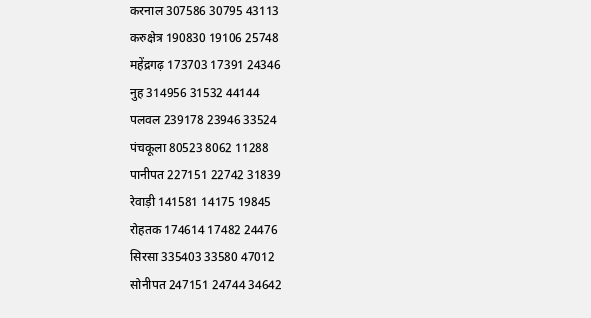करनाल 307586 30795 43113
करुक्षेत्र 190830 19106 25748
महेंद्रगढ़ 173703 17391 24346
नुह 314956 31532 44144
पलवल 239178 23946 33524
पंचकूला 80523 8062 11288
पानीपत 227151 22742 31839
रेवाड़ी 141581 14175 19845
रोहतक 174614 17482 24476
सिरसा 335403 33580 47012
सोनीपत 247151 24744 34642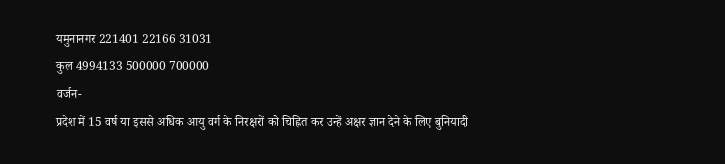यमुनानगर 221401 22166 31031
कुल 4994133 500000 700000
वर्जन-
प्रदेश में 15 वर्ष या इससे अधिक आयु वर्ग के निरक्षरों को चिह्नित कर उन्हें अक्षर ज्ञान देने के लिए बुनियादी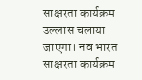साक्षरता कार्यक्रम उल्लास चलाया जाएगा। नव भारत साक्षरता कार्यक्रम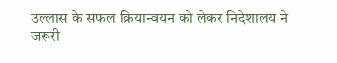उल्लास के सफल क्रियान्वयन को लेकर निदेशालय ने जरूरी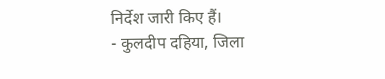निर्देश जारी किए हैं।
- कुलदीप दहिया, जिला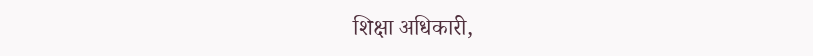शिक्षा अधिकारी,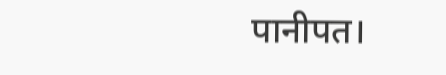पानीपत।